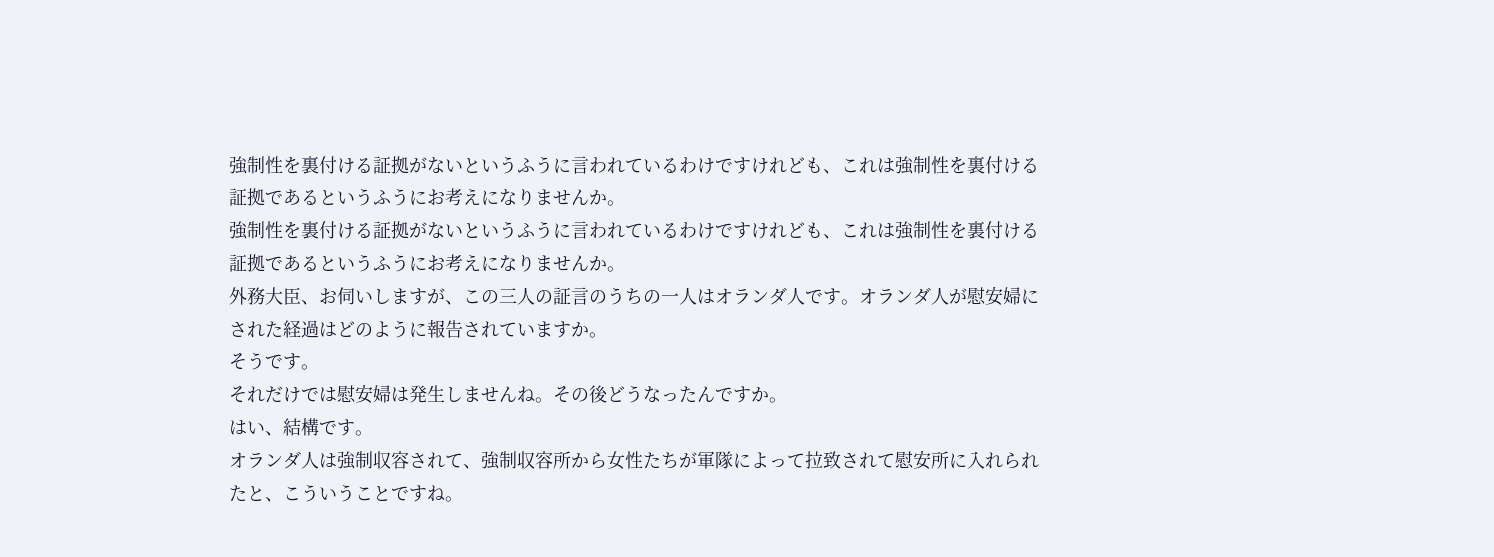強制性を裏付ける証拠がないというふうに言われているわけですけれども、これは強制性を裏付ける証拠であるというふうにお考えになりませんか。
強制性を裏付ける証拠がないというふうに言われているわけですけれども、これは強制性を裏付ける証拠であるというふうにお考えになりませんか。
外務大臣、お伺いしますが、この三人の証言のうちの一人はオランダ人です。オランダ人が慰安婦にされた経過はどのように報告されていますか。
そうです。
それだけでは慰安婦は発生しませんね。その後どうなったんですか。
はい、結構です。
オランダ人は強制収容されて、強制収容所から女性たちが軍隊によって拉致されて慰安所に入れられたと、こういうことですね。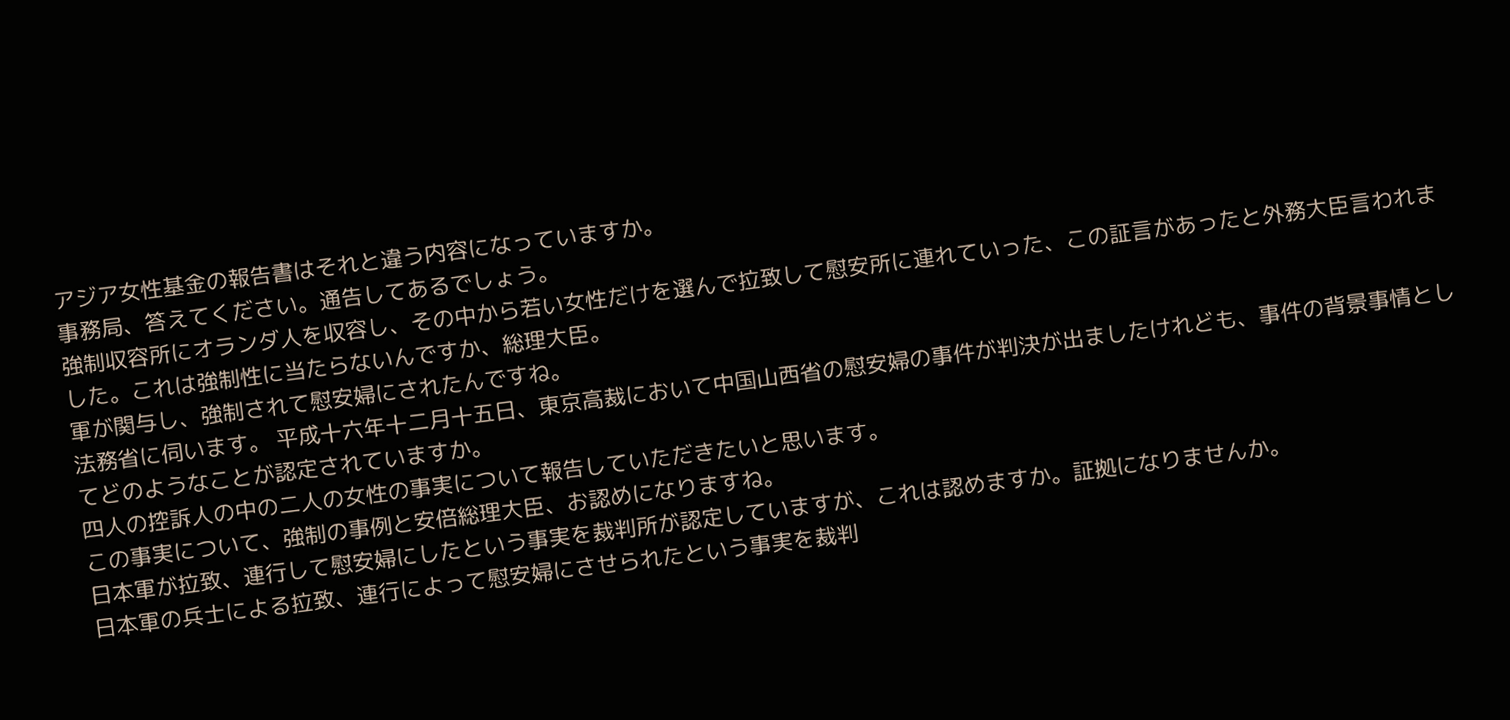アジア女性基金の報告書はそれと違う内容になっていますか。
事務局、答えてください。通告してあるでしょう。
強制収容所にオランダ人を収容し、その中から若い女性だけを選んで拉致して慰安所に連れていった、この証言があったと外務大臣言われました。これは強制性に当たらないんですか、総理大臣。
軍が関与し、強制されて慰安婦にされたんですね。
法務省に伺います。 平成十六年十二月十五日、東京高裁において中国山西省の慰安婦の事件が判決が出ましたけれども、事件の背景事情としてどのようなことが認定されていますか。
四人の控訴人の中の二人の女性の事実について報告していただきたいと思います。
この事実について、強制の事例と安倍総理大臣、お認めになりますね。
日本軍が拉致、連行して慰安婦にしたという事実を裁判所が認定していますが、これは認めますか。証拠になりませんか。
日本軍の兵士による拉致、連行によって慰安婦にさせられたという事実を裁判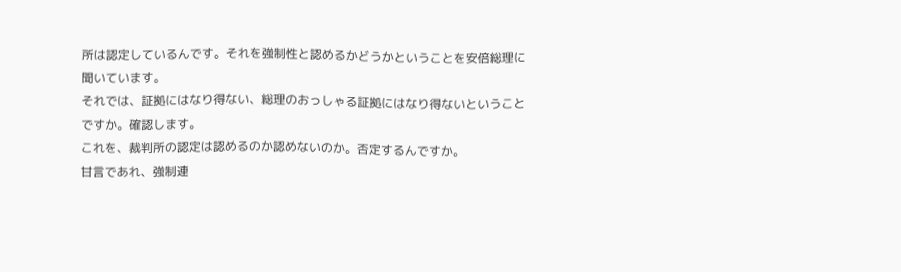所は認定しているんです。それを強制性と認めるかどうかということを安倍総理に聞いています。
それでは、証拠にはなり得ない、総理のおっしゃる証拠にはなり得ないということですか。確認します。
これを、裁判所の認定は認めるのか認めないのか。否定するんですか。
甘言であれ、強制連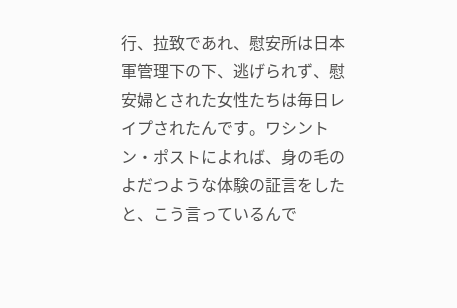行、拉致であれ、慰安所は日本軍管理下の下、逃げられず、慰安婦とされた女性たちは毎日レイプされたんです。ワシントン・ポストによれば、身の毛のよだつような体験の証言をしたと、こう言っているんで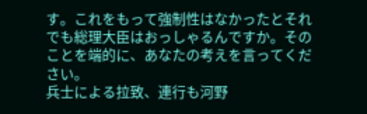す。これをもって強制性はなかったとそれでも総理大臣はおっしゃるんですか。そのことを端的に、あなたの考えを言ってください。
兵士による拉致、連行も河野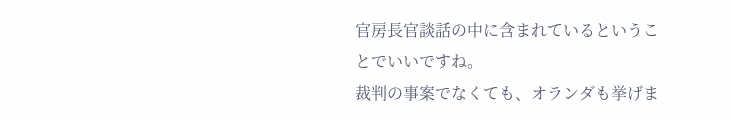官房長官談話の中に含まれているということでいいですね。
裁判の事案でなくても、オランダも挙げま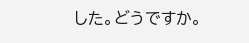した。どうですか。